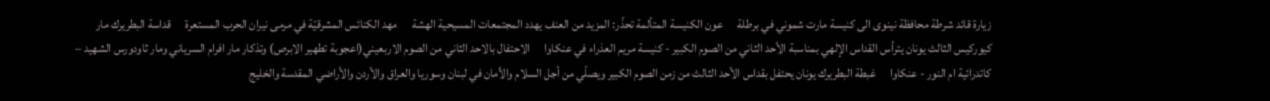زيارة قائد شرطة محافظة نينوى الى كنيسة مارت شموني في برطلة      عون الكنيسة المتألمة تحذّر: المزيد من العنف يهدد المجتمعات المسيحية الهشة      مهد الكنائس المشرقيّة في مرمى نيران الحرب المستعرة      قداسة البطريرك مار كيوركيس الثالث يونان يترأس القداس الإلهي بمناسبة الأحد الثاني من الصوم الكبير - كنيسة مريم العذراء في عنكاوا      الاحتفال بالاحد الثاني من الصوم الاربعيني(اعجوبة تطهير الابرص) وتذكار مار افرام السرياني ومار ثاودورس الشهيد – كاتدرائية ام النور - عنكاوا      غبطة البطريرك يونان يحتفل بقداس الأحد الثالث من زمن الصوم الكبير ويصلّي من أجل السلام والأمان في لبنان وسوريا والعراق والأردن والأراضي المقدسة والخليج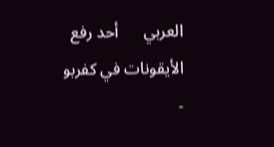العربي      أحد رفع الأيقونات في كفربو -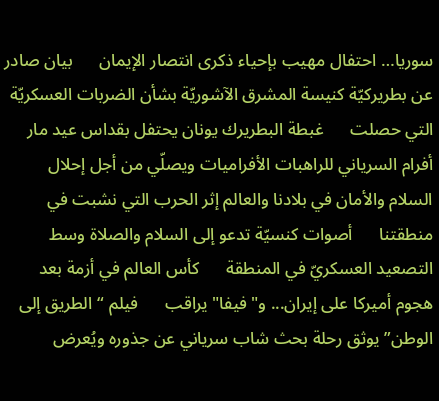سوريا… احتفال مهيب بإحياء ذكرى انتصار الإيمان      بيان صادر عن بطريركيّة كنيسة المشرق الآشوريّة بشأن الضربات العسكريّة التي حصلت      غبطة البطريرك يونان يحتفل بقداس عيد مار أفرام السرياني للراهبات الأفراميات ويصلّي من أجل إحلال السلام والأمان في بلادنا والعالم إثر الحرب التي نشبت في منطقتنا      أصوات كنسيّة تدعو إلى السلام والصلاة وسط التصعيد العسكريّ في المنطقة      كأس العالم في أزمة بعد هجوم أميركا على إيران... و"فيفا" يراقب      فيلم “الطريق إلى الوطن” يوثق رحلة بحث شاب سرياني عن جذوره ويُعرض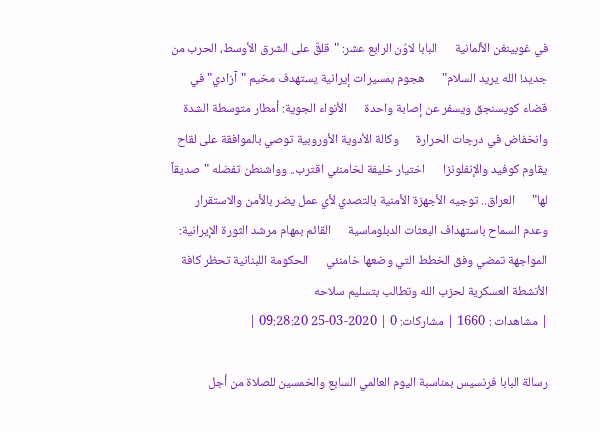في غوبينغن الألمانية      البابا لاوُن الرابع عشر: "قلقٌ على الشرق الأوسط، الحرب من جديد! الله يريد السلام"      هجوم بمسيرات إيرانية يستهدف مخيم "آزادي" في قضاء كويسنجق ويسفر عن إصابة واحدة      الأنواء الجوية: أمطار متوسطة الشدة وانخفاض في درجات الحرارة      وكالة الأدوية الأوروبية توصي بالموافقة على لقاح يقاوم كوفيد والإنفلونزا      اختيار خليفة لخامنئي اقترب.. وواشنطن تفضله "صديقاً لها"      العراق.. توجيه الأجهزة الأمنية بالتصدي لأي عمل يضر بالأمن والاستقرار وعدم السماح باستهداف البعثات الدبلوماسية      القائم بمهام مرشد الثورة الإيرانية: المواجهة تمضي وفق الخطط التي وضعها خامنئي      الحكومة اللبنانية تحظر كافة الأنشطة العسكرية لحزب الله وتطالب بتسليم سلاحه
| مشاهدات : 1660 | مشاركات: 0 | 2020-03-25 09:28:20 |

رسالة البابا فرنسيس بمناسبة اليوم العالمي السابع والخمسين للصلاة من أجل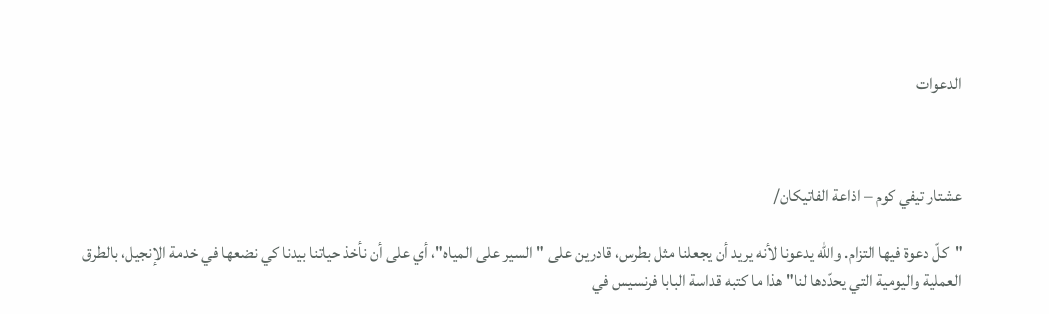الدعوات



عشتار تيفي كوم – اذاعة الفاتيكان/

"كلّ دعوة فيها التزام. والله يدعونا لأنه يريد أن يجعلنا مثل بطرس، قادرين على "السير على المياه"، أي على أن نأخذ حياتنا بيدنا كي نضعها في خدمة الإنجيل، بالطرق العملية واليومية التي يحدّدها لنا" هذا ما كتبه قداسة البابا فرنسيس في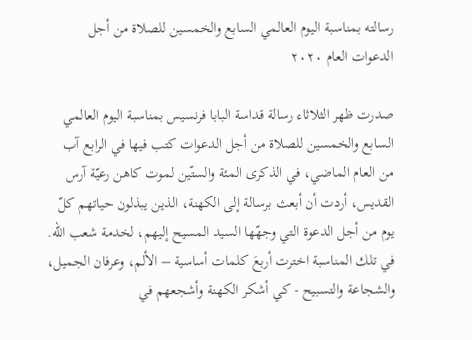رسالته بمناسبة اليوم العالمي السابع والخمسين للصلاة من أجل الدعوات العام ٢٠٢٠

صدرت ظهر الثلاثاء رسالة قداسة البابا فرنسيس بمناسبة اليوم العالمي السابع والخمسين للصلاة من أجل الدعوات كتب فيها في الرابع آب من العام الماضي، في الذكرى المئة والستّين لموت كاهن رعيّة آرس القديس، أردت أن أبعث برسالة إلى الكهنة، الذين يبذلون حياتهم كلّ يوم من أجل الدعوة التي وجهّها السيد المسيح إليهم، لخدمة شعب الله. في تلك المناسبة اخترت أربعَ كلمات أساسية – الألم، وعرفان الجميل، والشجاعة والتسبيح - كي أشكر الكهنة وأشجعهم في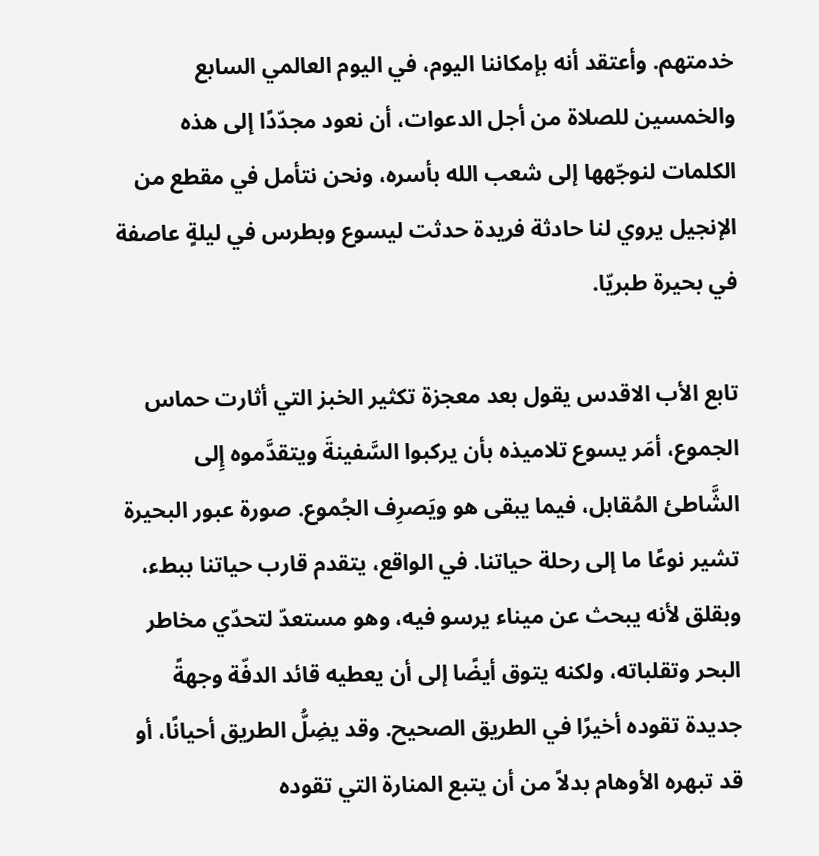خدمتهم. وأعتقد أنه بإمكاننا اليوم، في اليوم العالمي السابع والخمسين للصلاة من أجل الدعوات، أن نعود مجدّدًا إلى هذه الكلمات لنوجّهها إلى شعب الله بأسره، ونحن نتأمل في مقطع من الإنجيل يروي لنا حادثة فريدة حدثت ليسوع وبطرس في ليلةٍ عاصفة في بحيرة طبريّا.

تابع الأب الاقدس يقول بعد معجزة تكثير الخبز التي أثارت حماس الجموع، أمَر يسوع تلاميذه بأن يركبوا السَّفينةَ ويتقدَّموه إِلى الشَّاطئ المُقابل، فيما يبقى هو ويَصرِف الجُموع. صورة عبور البحيرة تشير نوعًا ما إلى رحلة حياتنا. في الواقع، يتقدم قارب حياتنا ببطء، وبقلق لأنه يبحث عن ميناء يرسو فيه، وهو مستعدّ لتحدّي مخاطر البحر وتقلباته، ولكنه يتوق أيضًا إلى أن يعطيه قائد الدفّة وجهةً جديدة تقوده أخيرًا في الطريق الصحيح. وقد يضِلُّ الطريق أحيانًا، أو قد تبهره الأوهام بدلاً من أن يتبع المنارة التي تقوده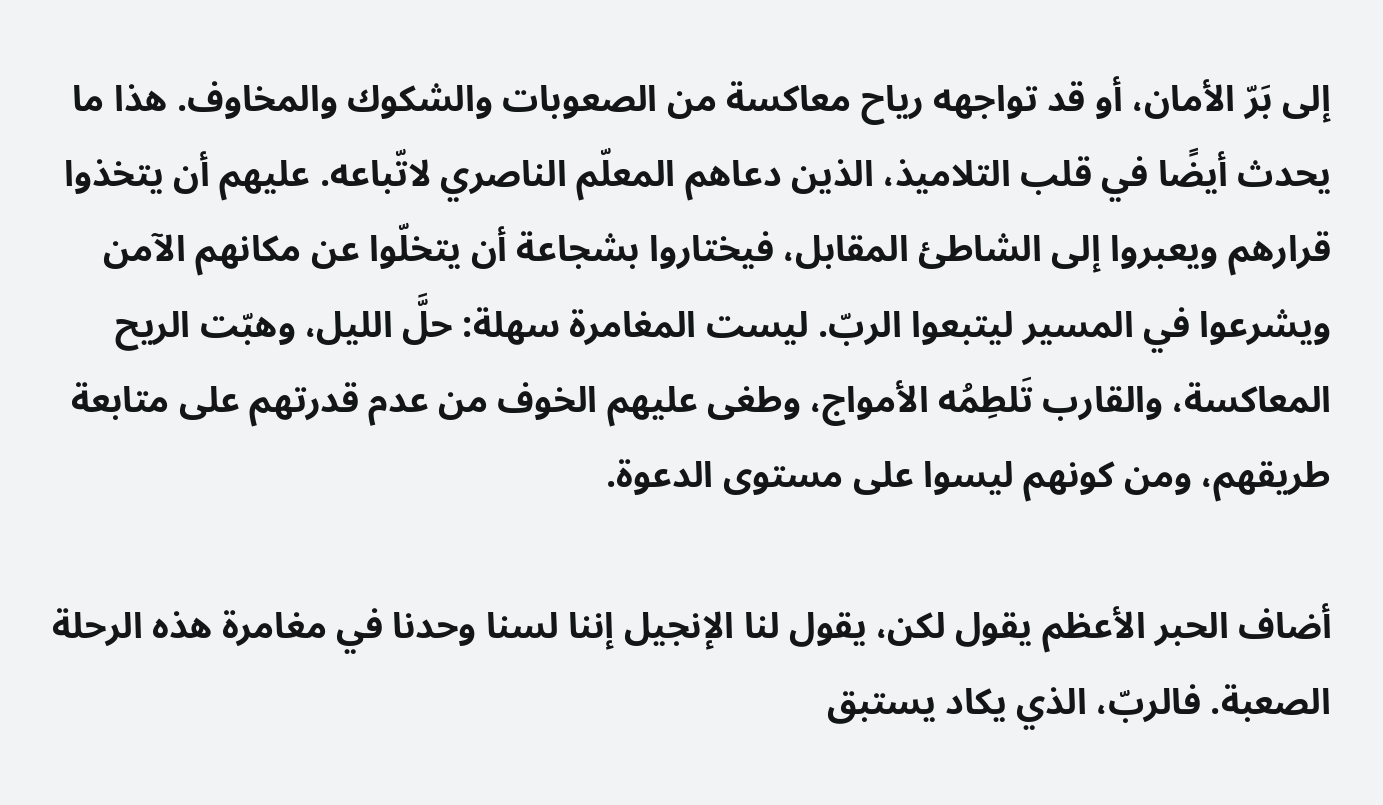إلى بَرّ الأمان، أو قد تواجهه رياح معاكسة من الصعوبات والشكوك والمخاوف. هذا ما يحدث أيضًا في قلب التلاميذ، الذين دعاهم المعلّم الناصري لاتّباعه. عليهم أن يتخذوا قرارهم ويعبروا إلى الشاطئ المقابل، فيختاروا بشجاعة أن يتخلّوا عن مكانهم الآمن ويشرعوا في المسير ليتبعوا الربّ. ليست المغامرة سهلة: حلَّ الليل، وهبّت الريح المعاكسة، والقارب تَلطِمُه الأمواج، وطغى عليهم الخوف من عدم قدرتهم على متابعة طريقهم، ومن كونهم ليسوا على مستوى الدعوة.

أضاف الحبر الأعظم يقول لكن، يقول لنا الإنجيل إننا لسنا وحدنا في مغامرة هذه الرحلة الصعبة. فالربّ، الذي يكاد يستبق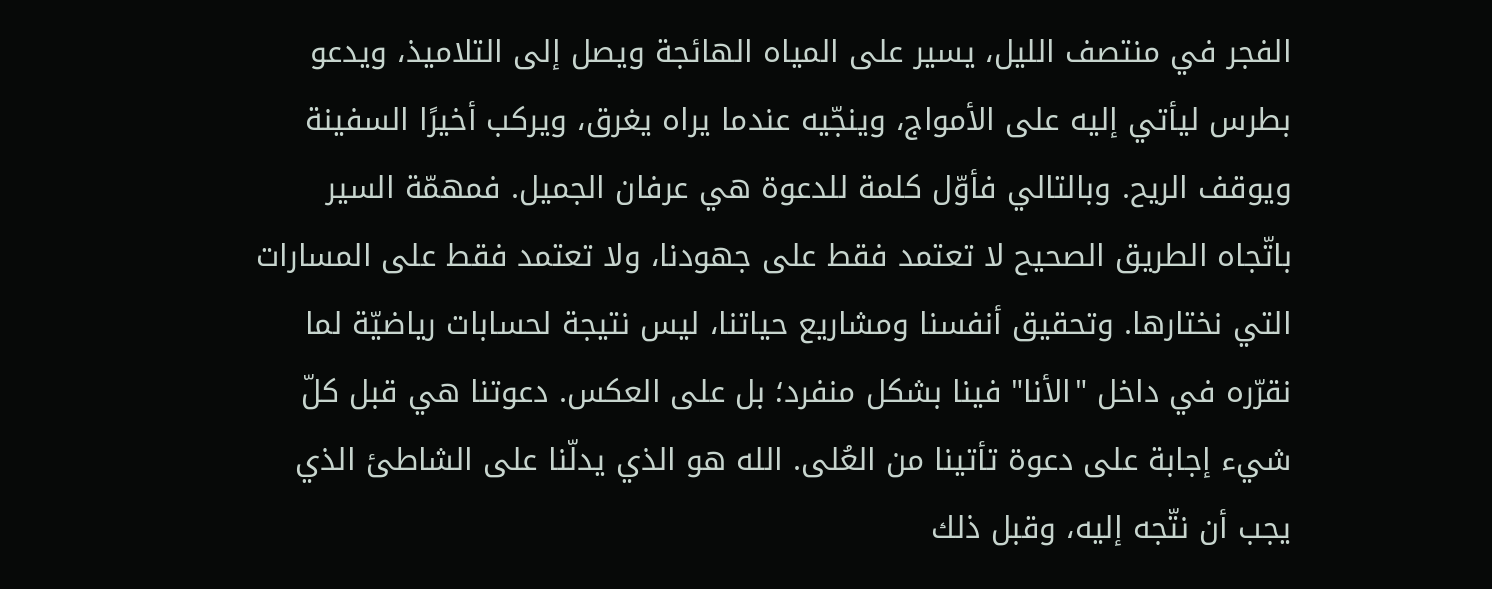الفجر في منتصف الليل، يسير على المياه الهائجة ويصل إلى التلاميذ، ويدعو بطرس ليأتي إليه على الأمواج، وينجّيه عندما يراه يغرق، ويركب أخيرًا السفينة ويوقف الريح. وبالتالي فأوّل كلمة للدعوة هي عرفان الجميل. فمهمّة السير باتّجاه الطريق الصحيح لا تعتمد فقط على جهودنا، ولا تعتمد فقط على المسارات التي نختارها. وتحقيق أنفسنا ومشاريع حياتنا، ليس نتيجة لحسابات رياضيّة لما نقرّره في داخل "الأنا" فينا بشكل منفرد؛ بل على العكس. دعوتنا هي قبل كلّ شيء إجابة على دعوة تأتينا من العُلى. الله هو الذي يدلّنا على الشاطئ الذي يجب أن نتّجه إليه، وقبل ذلك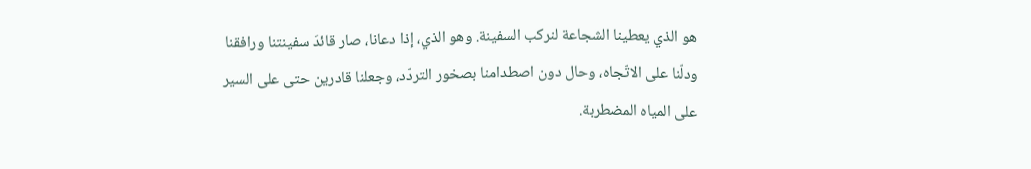هو الذي يعطينا الشجاعة لنركب السفينة. وهو الذي، إذا دعانا، صار قائدَ سفينتنا ورافقنا ودلّنا على الاتّجاه، وحال دون اصطدامنا بصخور التردّد، وجعلنا قادرين حتى على السير على المياه المضطربة.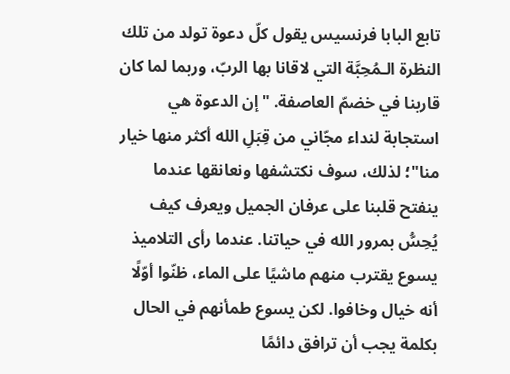تابع البابا فرنسيس يقول كلّ دعوة تولد من تلك النظرة الـمُحِبَّة التي لاقانا بها الربّ، وربما لما كان قاربنا في خضمّ العاصفة. "إن الدعوة هي استجابة لنداء مجّاني من قِبَلِ الله أكثر منها خيار منا"؛ لذلك، سوف نكتشفها ونعانقها عندما ينفتح قلبنا على عرفان الجميل ويعرف كيف يُحِسُّ بمرور الله في حياتنا. عندما رأى التلاميذ يسوع يقترب منهم ماشيًا على الماء، ظنّوا أوّلًا أنه خيال وخافوا. لكن يسوع طمأنهم في الحال بكلمة يجب أن ترافق دائمًا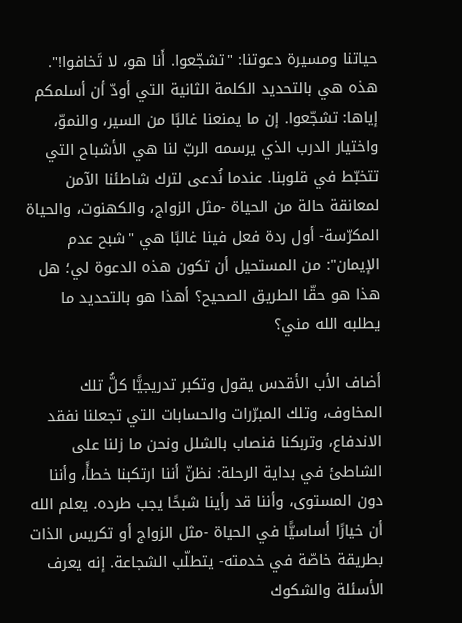حياتنا ومسيرة دعوتنا: "تشجّعوا. أَنا هو، لا تَخافوا!". هذه هي بالتحديد الكلمة الثانية التي أودّ أن أسلمكم إياها: تشجّعوا. إن ما يمنعنا غالبًا من السير، والنموّ، واختيار الدرب الذي يرسمه الربّ لنا هي الأشباح التي تتخبّط في قلوبنا. عندما نُدعى لترك شاطئنا الآمن لمعانقة حالة من الحياة -مثل الزواج، والكهنوت، والحياة المكرّسة- أول ردة فعل فينا غالبًا هي "شبح عدم الإيمان": من المستحيل أن تكون هذه الدعوة لي؛ هل هذا هو حقّا الطريق الصحيح؟ أهذا هو بالتحديد ما يطلبه الله مني؟

أضاف الأب الأقدس يقول وتكبر تدريجيًّا كلُّ تلك المخاوف، وتلك المبرّرات والحسابات التي تجعلنا نفقد الاندفاع، وتربكنا فنصاب بالشلل ونحن ما زلنا على الشاطئ في بداية الرحلة: نظنّ أننا ارتكبنا خطأً، وأننا دون المستوى، وأننا قد رأينا شبحًا يجب طرده. يعلم الله أن خيارًا أساسيًّا في الحياة -مثل الزواج أو تكريس الذات بطريقة خاصّة في خدمته- يتطلّب الشجاعة. إنه يعرف الأسئلة والشكوك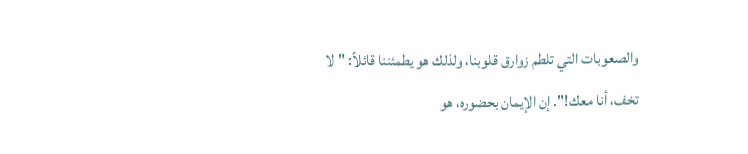والصعوبات التي تلطم زوارق قلوبنا، ولذلك هو يطمئننا قائلاً: "لا تخف، أنا معك!". إن الإيمان بحضوره، هو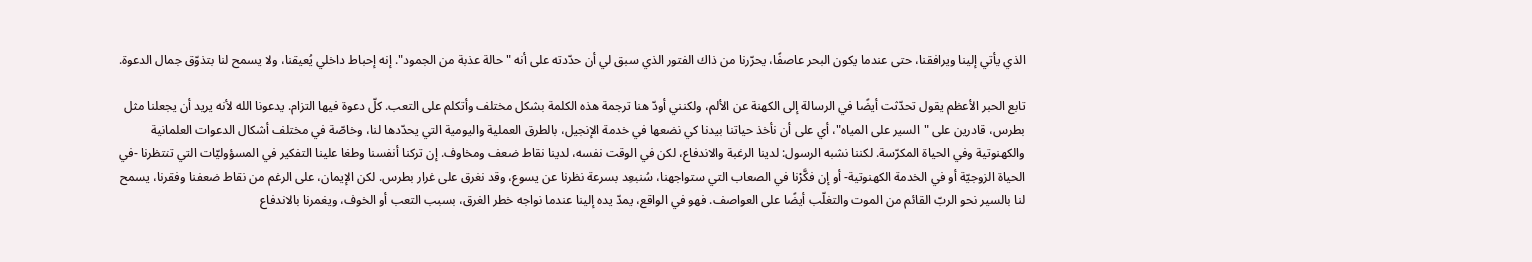الذي يأتي إلينا ويرافقنا، حتى عندما يكون البحر عاصفًا، يحرّرنا من ذاك الفتور الذي سبق لي أن حدّدته على أنه "حالة عذبة من الجمود". إنه إحباط داخلي يُعيقنا، ولا يسمح لنا بتذوّق جمال الدعوة.

تابع الحبر الأعظم يقول تحدّثت أيضًا في الرسالة إلى الكهنة عن الألم، ولكنني أودّ هنا ترجمة هذه الكلمة بشكل مختلف وأتكلم على التعب. كلّ دعوة فيها التزام. يدعونا الله لأنه يريد أن يجعلنا مثل بطرس، قادرين على "السير على المياه"، أي على أن نأخذ حياتنا بيدنا كي نضعها في خدمة الإنجيل، بالطرق العملية واليومية التي يحدّدها لنا، وخاصّة في مختلف أشكال الدعوات العلمانية والكهنوتية وفي الحياة المكرّسة. لكننا نشبه الرسول: لدينا الرغبة والاندفاع، لكن في الوقت نفسه، لدينا نقاط ضعف ومخاوف. إن تركنا أنفسنا وطغا علينا التفكير في المسؤوليّات التي تنتظرنا -في الحياة الزوجيّة أو في الخدمة الكهنوتية- أو إن فكَّرْنا في الصعاب التي ستواجهنا، سُنبعِد بسرعة نظرنا عن يسوع، وقد نغرق على غرار بطرس. لكن الإيمان، على الرغم من نقاط ضعفنا وفقرنا، يسمح لنا بالسير نحو الربّ القائم من الموت والتغلّب أيضًا على العواصف. فهو في الواقع، يمدّ يده إلينا عندما نواجه خطر الغرق، بسبب التعب أو الخوف، ويغمرنا بالاندفاع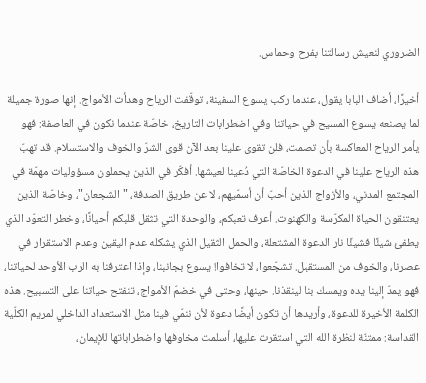الضروري لنعيش رسالتنا بفرح وحماس.

أخيرًا، أضاف البابا يقول، عندما ركب يسوع السفينة، توقّفت الرياح وهدأت الأمواج. إنها صورة جميلة لما يصنعه يسوع المسيح في حياتنا وفي اضطرابات التاريخ، خاصّة عندما نكون في العاصفة: فهو يأمر الرياح المعاكسة بأن تصمت، فلن تقوى علينا بعد الآن قوى الشرّ والخوف والاستسلام. قد تهبّ هذه الرياح علينا في الدعوة الخاصّة التي دُعينا لعيشها. أفكّر في الذين يحملون مسؤوليات مهمّة في المجتمع المدني، والأزواج الذين أحبّ أن أسمّيهم، لا عن طريق الصدفة، "الشجعان"، وخاصّة الذين يعتنقون الحياة المكرّسة والكهنوت. أعرف تعبكم، والوحدة التي تثقل قلبكم أحيانًا، وخطر التعوّد الذي يطفئ شيئًا فشيئًا نار الدعوة المشتعلة، والحمل الثقيل الذي يشكله عدم اليقين وعدم الاستقرار في عصرنا، والخوف من المستقبل. تشجّعوا، لا تخافوا! يسوع بجانبنا، وإذا اعترفنا به الرب الأوحد لحياتنا، فهو يمدّ إلينا يده ويمسك بنا لينقذنا. حينها، وحتى في خضمّ الأمواج، تنفتح حياتنا على التسبيح. هذه الكلمة الأخيرة للدعوة، وأريدها أن تكون أيضًا دعوة لأن ننمّي فينا مثل الاستعداد الداخلي لمريم الكلّية القداسة: ممتنّة لنظرة الله التي استقرت عليها، أسلمت مخاوفها واضطراباتها للإيمان،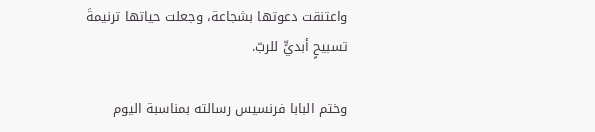واعتنقت دعوتها بشجاعة، وجعلت حياتها ترنيمةَ تسبيحٍ أبديٍّ للربّ.

وختم البابا فرنسيس رسالته بمناسبة اليوم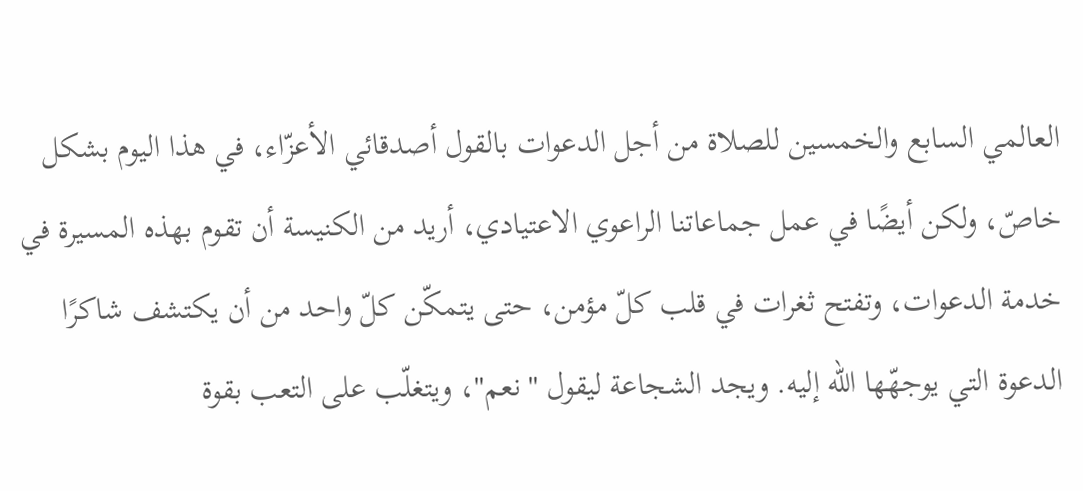العالمي السابع والخمسين للصلاة من أجل الدعوات بالقول أصدقائي الأعزّاء، في هذا اليوم بشكل خاصّ، ولكن أيضًا في عمل جماعاتنا الراعوي الاعتيادي، أريد من الكنيسة أن تقوم بهذه المسيرة في خدمة الدعوات، وتفتح ثغرات في قلب كلّ مؤمن، حتى يتمكّن كلّ واحد من أن يكتشف شاكرًا الدعوة التي يوجهّها الله إليه. ويجد الشجاعة ليقول "نعم"، ويتغلّب على التعب بقوة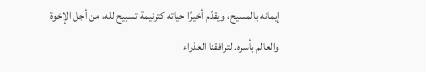إيمانه بالمسيح، ويقدّم أخيرًا حياته كترنيمة تسبيح لله، من أجل الإخوة والعالم بأسره. لترافقنا العذراء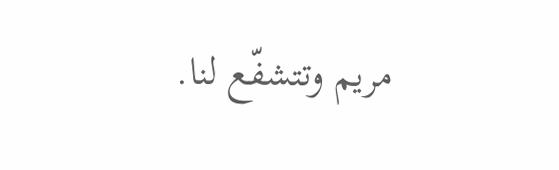مريم وتتشفّع لنا.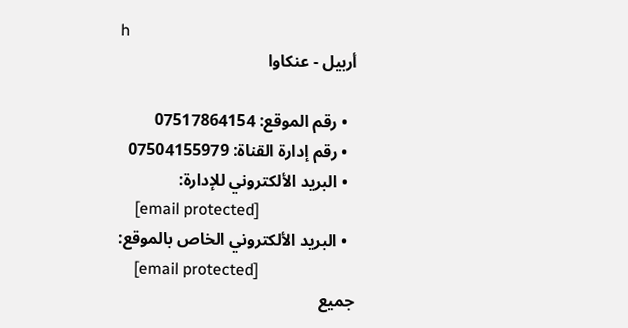h
أربيل - عنكاوا

  • رقم الموقع: 07517864154
  • رقم إدارة القناة: 07504155979
  • البريد الألكتروني للإدارة:
    [email protected]
  • البريد الألكتروني الخاص بالموقع:
    [email protected]
جميع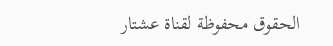الحقوق محفوظة لقناة عشتار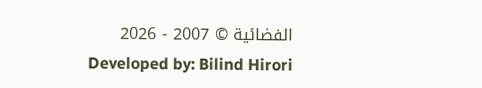الفضائية © 2007 - 2026
Developed by: Bilind Hirori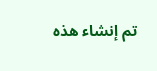تم إنشاء هذه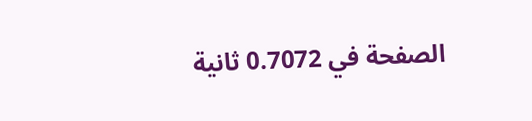الصفحة في 0.7072 ثانية